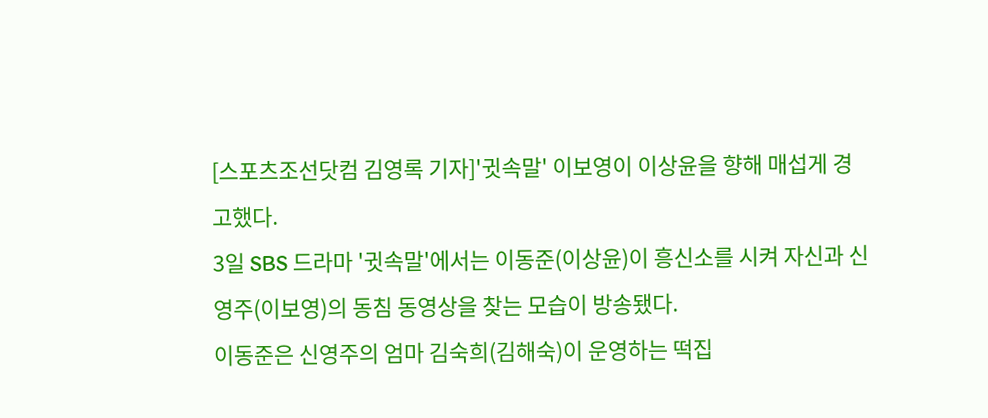[스포츠조선닷컴 김영록 기자]'귓속말' 이보영이 이상윤을 향해 매섭게 경고했다.
3일 SBS 드라마 '귓속말'에서는 이동준(이상윤)이 흥신소를 시켜 자신과 신영주(이보영)의 동침 동영상을 찾는 모습이 방송됐다.
이동준은 신영주의 엄마 김숙희(김해숙)이 운영하는 떡집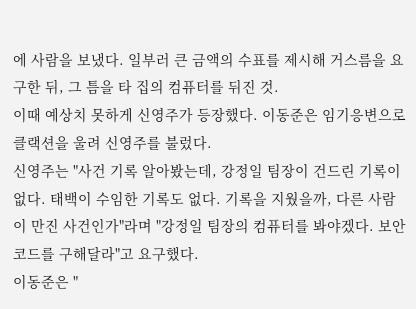에 사람을 보냈다. 일부러 큰 금액의 수표를 제시해 거스름을 요구한 뒤, 그 틈을 타 집의 컴퓨터를 뒤진 것.
이때 예상치 못하게 신영주가 등장했다. 이동준은 임기응변으로 클랙션을 울려 신영주를 불렀다.
신영주는 "사건 기록 알아봤는데, 강정일 팀장이 건드린 기록이 없다. 태백이 수임한 기록도 없다. 기록을 지웠을까, 다른 사람이 만진 사건인가"라며 "강정일 팀장의 컴퓨터를 봐야겠다. 보안코드를 구해달라"고 요구했다.
이동준은 "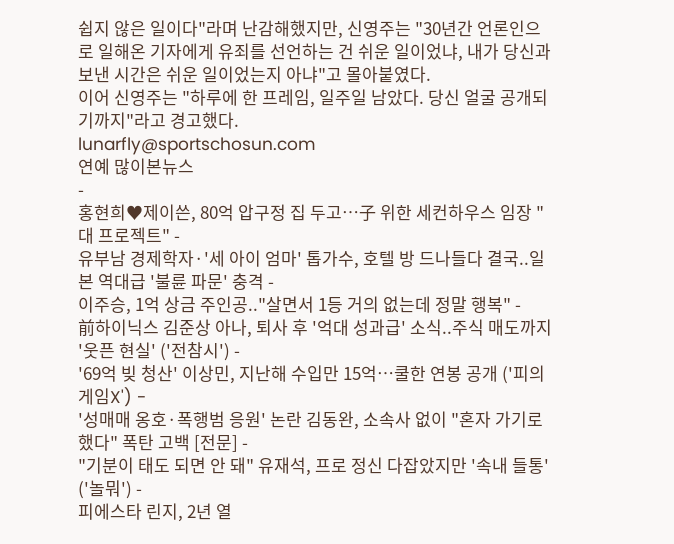쉽지 않은 일이다"라며 난감해했지만, 신영주는 "30년간 언론인으로 일해온 기자에게 유죄를 선언하는 건 쉬운 일이었냐, 내가 당신과 보낸 시간은 쉬운 일이었는지 아냐"고 몰아붙였다.
이어 신영주는 "하루에 한 프레임, 일주일 남았다. 당신 얼굴 공개되기까지"라고 경고했다.
lunarfly@sportschosun.com
연예 많이본뉴스
-
홍현희♥제이쓴, 80억 압구정 집 두고…子 위한 세컨하우스 임장 "대 프로젝트" -
유부남 경제학자·'세 아이 엄마' 톱가수, 호텔 방 드나들다 결국..일본 역대급 '불륜 파문' 충격 -
이주승, 1억 상금 주인공.."살면서 1등 거의 없는데 정말 행복" -
前하이닉스 김준상 아나, 퇴사 후 '억대 성과급' 소식..주식 매도까지 '웃픈 현실' ('전참시') -
'69억 빚 청산' 이상민, 지난해 수입만 15억…쿨한 연봉 공개 ('피의 게임X') -
'성매매 옹호·폭행범 응원' 논란 김동완, 소속사 없이 "혼자 가기로 했다" 폭탄 고백 [전문] -
"기분이 태도 되면 안 돼" 유재석, 프로 정신 다잡았지만 '속내 들통' ('놀뭐') -
피에스타 린지, 2년 열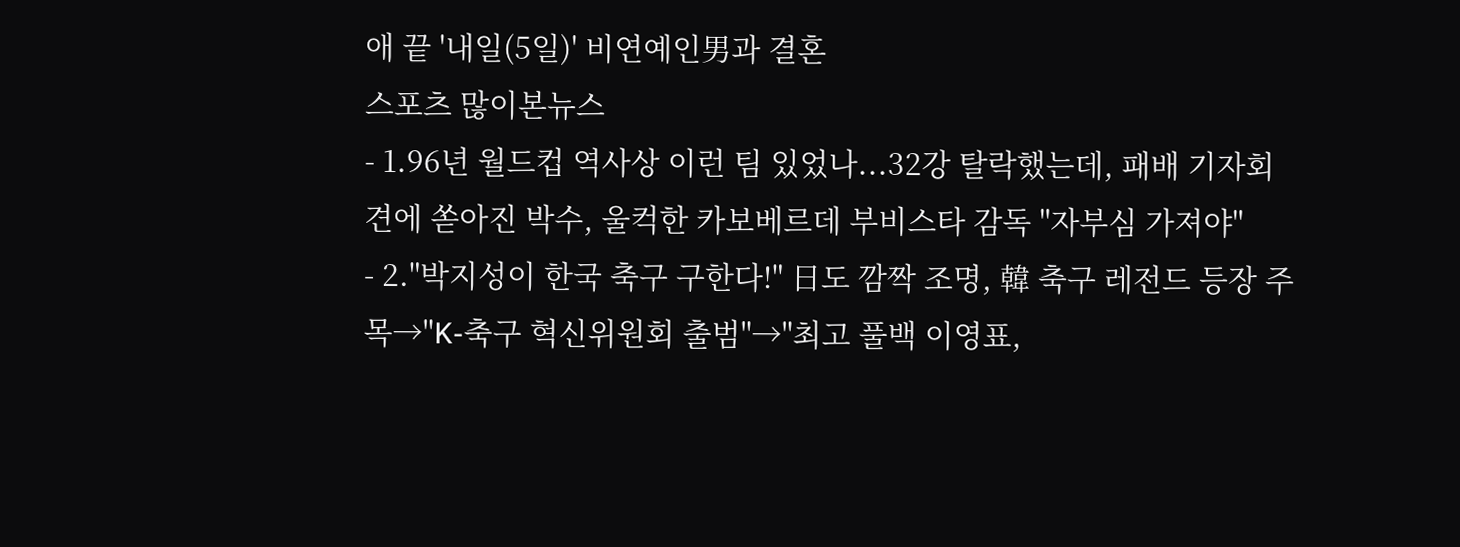애 끝 '내일(5일)' 비연예인男과 결혼
스포츠 많이본뉴스
- 1.96년 월드컵 역사상 이런 팀 있었나...32강 탈락했는데, 패배 기자회견에 쏟아진 박수, 울컥한 카보베르데 부비스타 감독 "자부심 가져야"
- 2."박지성이 한국 축구 구한다!" 日도 깜짝 조명, 韓 축구 레전드 등장 주목→"K-축구 혁신위원회 출범"→"최고 풀백 이영표,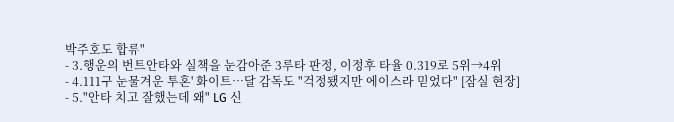박주호도 합류"
- 3.행운의 번트안타와 실책을 눈감아준 3루타 판정, 이정후 타율 0.319로 5위→4위
- 4.111구 눈물겨운 투혼' 화이트…달 감독도 "걱정됐지만 에이스라 믿었다" [잠실 현장]
- 5."안타 치고 잘했는데 왜" LG 신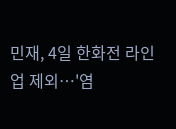민재, 4일 한화전 라인업 제외…'염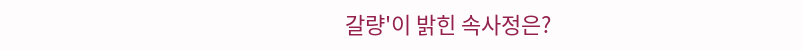갈량'이 밝힌 속사정은?